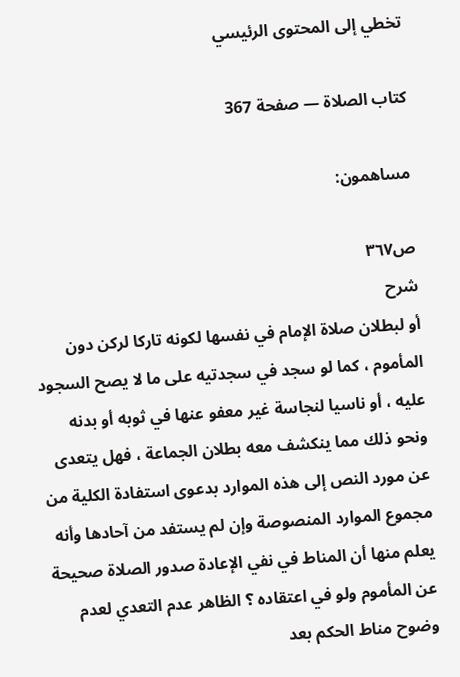تخطي إلى المحتوى الرئيسي

كتاب الصلاة — صفحة 367

مساهمون:

ص٣٦٧
شرح
أو لبطلان صلاة الإمام في نفسها لكونه تاركا لركن دون المأموم ، كما لو سجد في سجدتيه على ما لا يصح السجود عليه ، أو ناسيا لنجاسة غير معفو عنها في ثوبه أو بدنه ونحو ذلك مما ينكشف معه بطلان الجماعة ، فهل يتعدى عن مورد النص إلى هذه الموارد بدعوى استفادة الكلية من مجموع الموارد المنصوصة وإن لم يستفد من آحادها وأنه يعلم منها أن المناط في نفي الإعادة صدور الصلاة صحيحة عن المأموم ولو في اعتقاده ؟ الظاهر عدم التعدي لعدم وضوح مناط الحكم بعد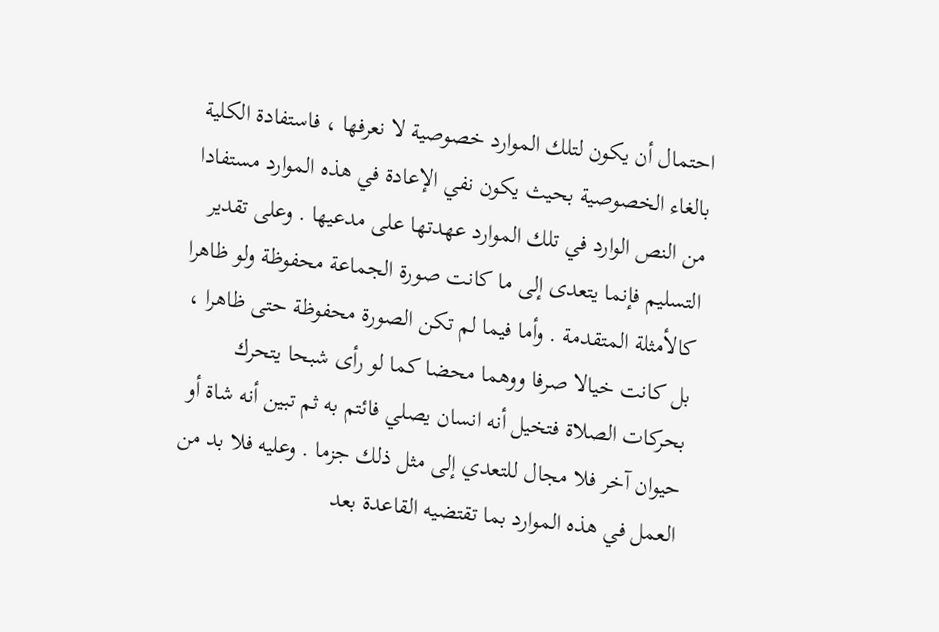احتمال أن يكون لتلك الموارد خصوصية لا نعرفها ، فاستفادة الكلية بالغاء الخصوصية بحيث يكون نفي الإعادة في هذه الموارد مستفادا من النص الوارد في تلك الموارد عهدتها على مدعيها . وعلى تقدير التسليم فإنما يتعدى إلى ما كانت صورة الجماعة محفوظة ولو ظاهرا كالأمثلة المتقدمة . وأما فيما لم تكن الصورة محفوظة حتى ظاهرا ، بل كانت خيالا صرفا ووهما محضا كما لو رأى شبحا يتحرك بحركات الصلاة فتخيل أنه انسان يصلي فائتم به ثم تبين أنه شاة أو حيوان آخر فلا مجال للتعدي إلى مثل ذلك جزما . وعليه فلا بد من العمل في هذه الموارد بما تقتضيه القاعدة بعد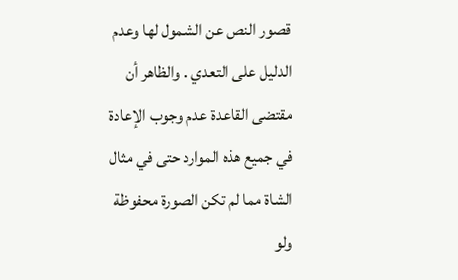قصور النص عن الشمول لها وعدم الدليل على التعدي . والظاهر أن مقتضى القاعدة عدم وجوب الإعادة في جميع هذه الموارد حتى في مثال الشاة مما لم تكن الصورة محفوظة ولو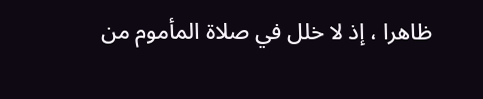ظاهرا ، إذ لا خلل في صلاة المأموم من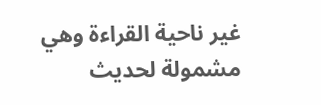غير ناحية القراءة وهي مشمولة لحديث